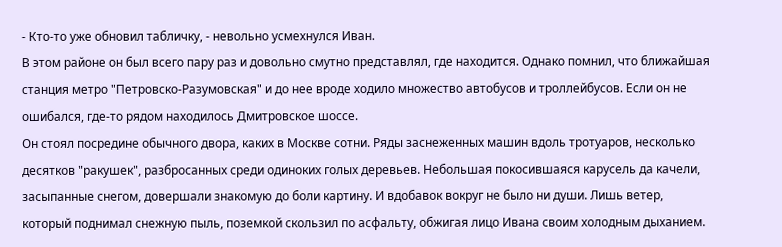- Кто-то уже обновил табличку, - невольно усмехнулся Иван.
В этом районе он был всего пару раз и довольно смутно представлял, где находится. Однако помнил, что ближайшая станция метро "Петровско-Разумовская" и до нее вроде ходило множество автобусов и троллейбусов. Если он не ошибался, где-то рядом находилось Дмитровское шоссе.
Он стоял посредине обычного двора, каких в Москве сотни. Ряды заснеженных машин вдоль тротуаров, несколько десятков "ракушек", разбросанных среди одиноких голых деревьев. Небольшая покосившаяся карусель да качели, засыпанные снегом, довершали знакомую до боли картину. И вдобавок вокруг не было ни души. Лишь ветер, который поднимал снежную пыль, поземкой скользил по асфальту, обжигая лицо Ивана своим холодным дыханием.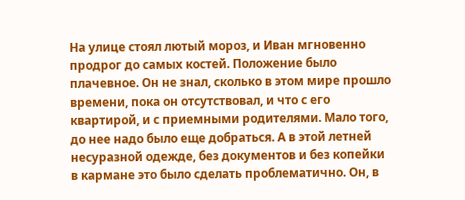На улице стоял лютый мороз, и Иван мгновенно продрог до самых костей. Положение было плачевное. Он не знал, сколько в этом мире прошло времени, пока он отсутствовал, и что с его квартирой, и с приемными родителями. Мало того, до нее надо было еще добраться. А в этой летней несуразной одежде, без документов и без копейки в кармане это было сделать проблематично. Он, в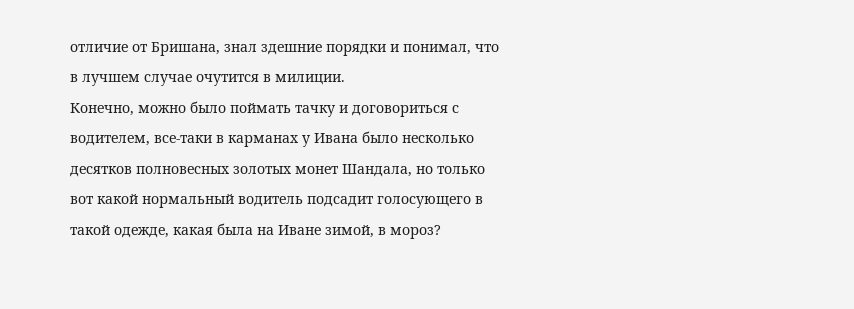отличие от Бришана, знал здешние порядки и понимал, что в лучшем случае очутится в милиции.
Конечно, можно было поймать тачку и договориться с водителем, все-таки в карманах у Ивана было несколько десятков полновесных золотых монет Шандала, но только вот какой нормальный водитель подсадит голосующего в такой одежде, какая была на Иване зимой, в мороз?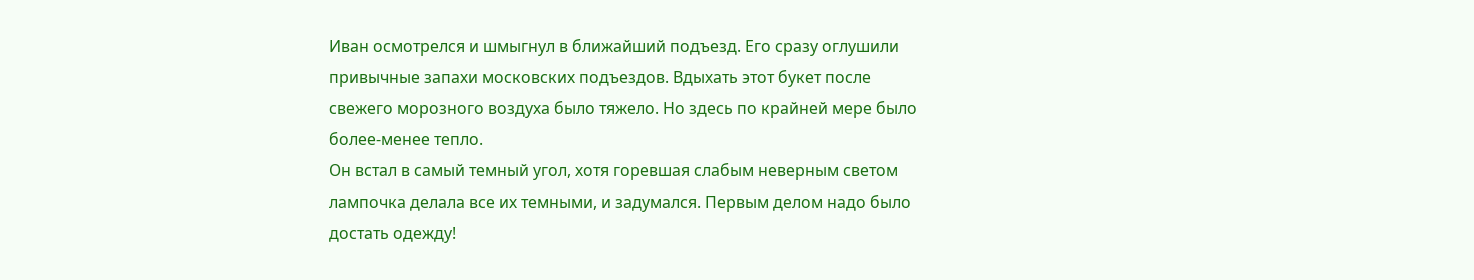Иван осмотрелся и шмыгнул в ближайший подъезд. Его сразу оглушили привычные запахи московских подъездов. Вдыхать этот букет после свежего морозного воздуха было тяжело. Но здесь по крайней мере было более-менее тепло.
Он встал в самый темный угол, хотя горевшая слабым неверным светом лампочка делала все их темными, и задумался. Первым делом надо было достать одежду!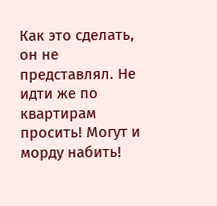Как это сделать, он не представлял. Не идти же по квартирам просить! Могут и морду набить!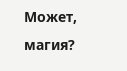Может, магия?